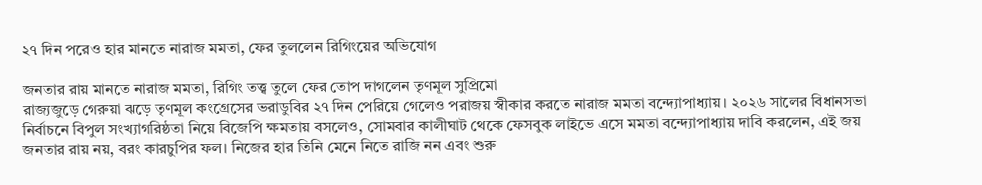২৭ দিন পরেও হার মানতে নারাজ মমতা, ফের তুললেন রিগিংয়ের অভিযোগ

জনতার রায় মানতে নারাজ মমতা, রিগিং তত্ত্ব তুলে ফের তোপ দাগলেন তৃণমূল সুপ্রিমো
রাজ্যজুড়ে গেরুয়া ঝড়ে তৃণমূল কংগ্রেসের ভরাডুবির ২৭ দিন পেরিয়ে গেলেও পরাজয় স্বীকার করতে নারাজ মমতা বন্দ্যোপাধ্যায়। ২০২৬ সালের বিধানসভা নির্বাচনে বিপুল সংখ্যাগরিষ্ঠতা নিয়ে বিজেপি ক্ষমতায় বসলেও, সোমবার কালীঘাট থেকে ফেসবুক লাইভে এসে মমতা বন্দ্যোপাধ্যায় দাবি করলেন, এই জয় জনতার রায় নয়, বরং কারচুপির ফল। নিজের হার তিনি মেনে নিতে রাজি নন এবং শুরু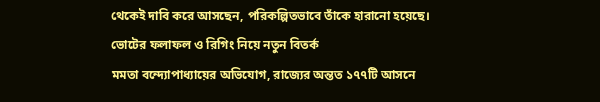থেকেই দাবি করে আসছেন, পরিকল্পিতভাবে তাঁকে হারানো হয়েছে।
ভোটের ফলাফল ও রিগিং নিয়ে নতুন বিতর্ক
মমতা বন্দ্যোপাধ্যায়ের অভিযোগ, রাজ্যের অন্তত ১৭৭টি আসনে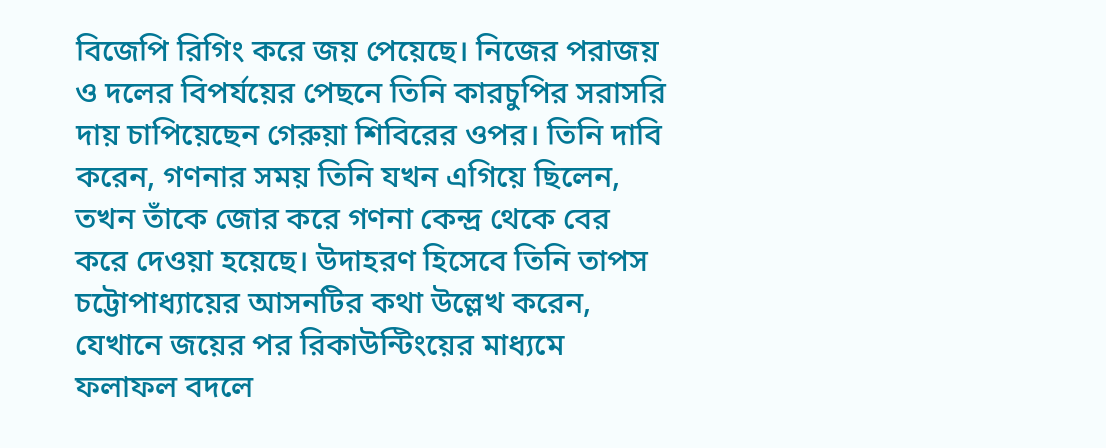বিজেপি রিগিং করে জয় পেয়েছে। নিজের পরাজয় ও দলের বিপর্যয়ের পেছনে তিনি কারচুপির সরাসরি দায় চাপিয়েছেন গেরুয়া শিবিরের ওপর। তিনি দাবি করেন, গণনার সময় তিনি যখন এগিয়ে ছিলেন, তখন তাঁকে জোর করে গণনা কেন্দ্র থেকে বের করে দেওয়া হয়েছে। উদাহরণ হিসেবে তিনি তাপস চট্টোপাধ্যায়ের আসনটির কথা উল্লেখ করেন, যেখানে জয়ের পর রিকাউন্টিংয়ের মাধ্যমে ফলাফল বদলে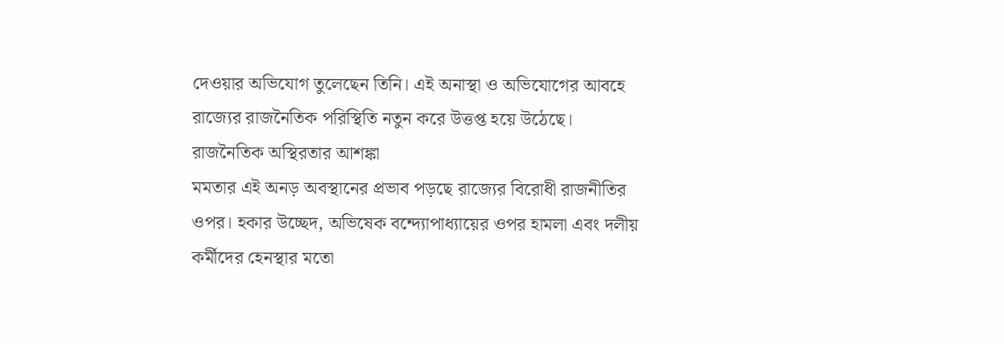দেওয়ার অভিযোগ তুলেছেন তিনি। এই অনাস্থা ও অভিযোগের আবহে রাজ্যের রাজনৈতিক পরিস্থিতি নতুন করে উত্তপ্ত হয়ে উঠেছে।
রাজনৈতিক অস্থিরতার আশঙ্কা
মমতার এই অনড় অবস্থানের প্রভাব পড়ছে রাজ্যের বিরোধী রাজনীতির ওপর। হকার উচ্ছেদ, অভিষেক বন্দ্যোপাধ্যায়ের ওপর হামলা এবং দলীয় কর্মীদের হেনস্থার মতো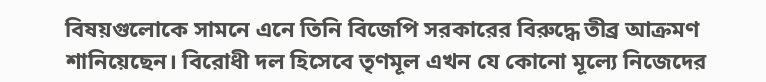বিষয়গুলোকে সামনে এনে তিনি বিজেপি সরকারের বিরুদ্ধে তীব্র আক্রমণ শানিয়েছেন। বিরোধী দল হিসেবে তৃণমূল এখন যে কোনো মূল্যে নিজেদের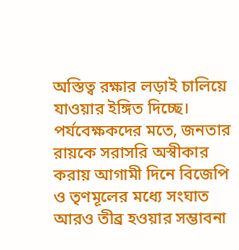অস্তিত্ব রক্ষার লড়াই চালিয়ে যাওয়ার ইঙ্গিত দিচ্ছে। পর্যবেক্ষকদের মতে, জনতার রায়কে সরাসরি অস্বীকার করায় আগামী দিনে বিজেপি ও তৃণমূলের মধ্যে সংঘাত আরও তীব্র হওয়ার সম্ভাবনা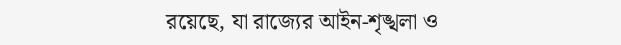রয়েছে, যা রাজ্যের আইন-শৃঙ্খলা ও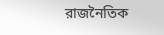রাজনৈতিক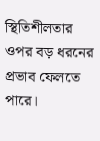স্থিতিশীলতার ওপর বড় ধরনের প্রভাব ফেলতে পারে।